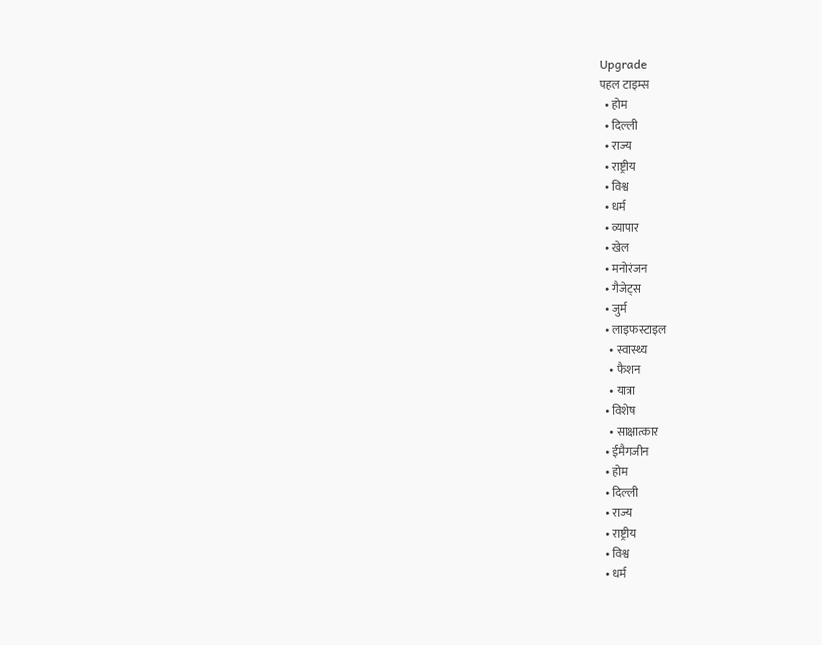Upgrade
पहल टाइम्स
  • होम
  • दिल्ली
  • राज्य
  • राष्ट्रीय
  • विश्व
  • धर्म
  • व्यापार
  • खेल
  • मनोरंजन
  • गैजेट्स
  • जुर्म
  • लाइफस्टाइल
    • स्वास्थ्य
    • फैशन
    • यात्रा
  • विशेष
    • साक्षात्कार
  • ईमैगजीन
  • होम
  • दिल्ली
  • राज्य
  • राष्ट्रीय
  • विश्व
  • धर्म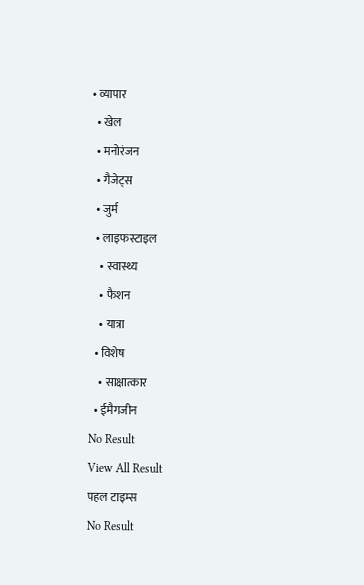• व्यापार
  • खेल
  • मनोरंजन
  • गैजेट्स
  • जुर्म
  • लाइफस्टाइल
    • स्वास्थ्य
    • फैशन
    • यात्रा
  • विशेष
    • साक्षात्कार
  • ईमैगजीन
No Result
View All Result
पहल टाइम्स
No Result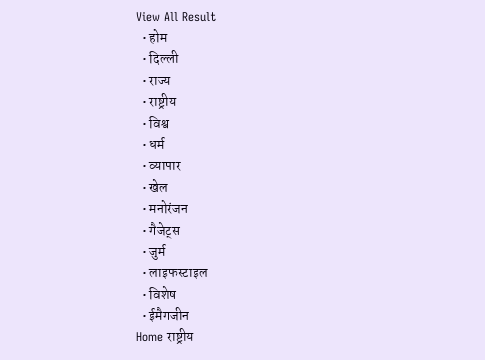View All Result
  • होम
  • दिल्ली
  • राज्य
  • राष्ट्रीय
  • विश्व
  • धर्म
  • व्यापार
  • खेल
  • मनोरंजन
  • गैजेट्स
  • जुर्म
  • लाइफस्टाइल
  • विशेष
  • ईमैगजीन
Home राष्ट्रीय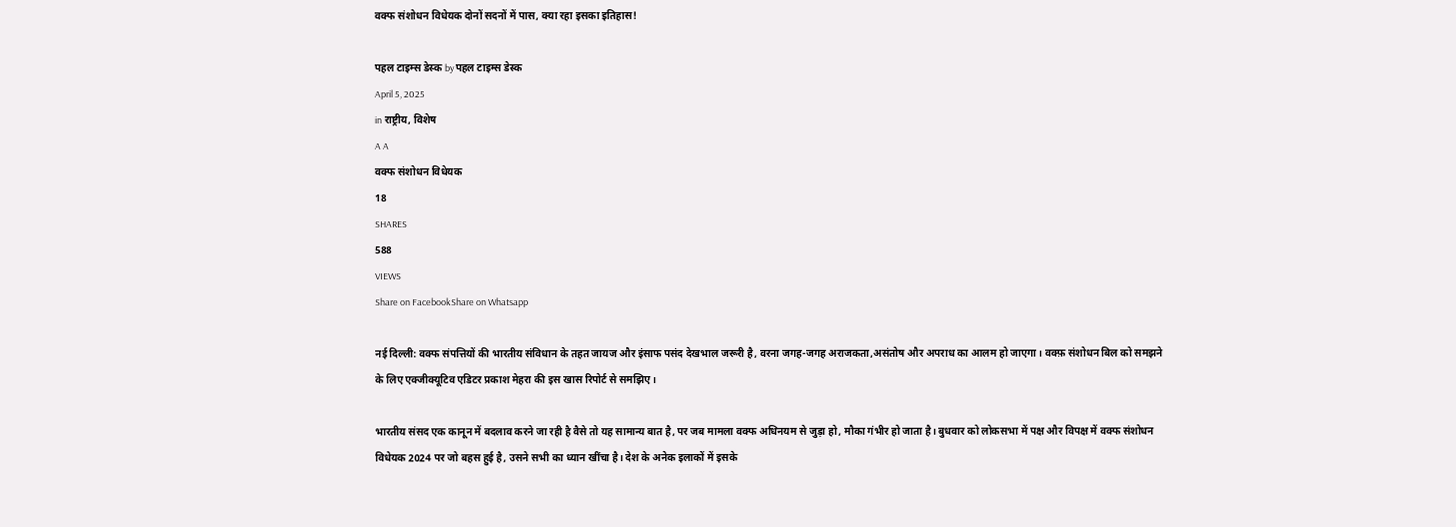वक्फ संशोधन विधेयक दोनों सदनों में पास, क्या रहा इसका इतिहास!

पहल टाइम्स डेस्क by पहल टाइम्स डेस्क
April 5, 2025
in राष्ट्रीय, विशेष
A A
वक्फ संशोधन विधेयक
18
SHARES
588
VIEWS
Share on FacebookShare on Whatsapp

नई दिल्ली: वक्फ संपत्तियों की भारतीय संविधान के तहत जायज और इंसाफ पसंद देखभाल जरूरी है, वरना जगह-जगह अराजकता,असंतोष और अपराध का आलम हो जाएगा। वक्फ़ संशोधन बिल को समझने के लिए एक्जीक्यूटिव एडिटर प्रकाश मेहरा की इस खास रिपोर्ट से समझिए।

भारतीय संसद एक कानून में बदलाव करने जा रही है वैसे तो यह सामान्य बात है, पर जब मामला वक्फ अधिनयम से जुड़ा हो, मौका गंभीर हो जाता है। बुधवार को लोकसभा में पक्ष और विपक्ष में वक्फ संशोधन विधेयक 2024 पर जो बहस हुई है, उसने सभी का ध्यान खींचा है। देश के अनेक इलाकों में इसके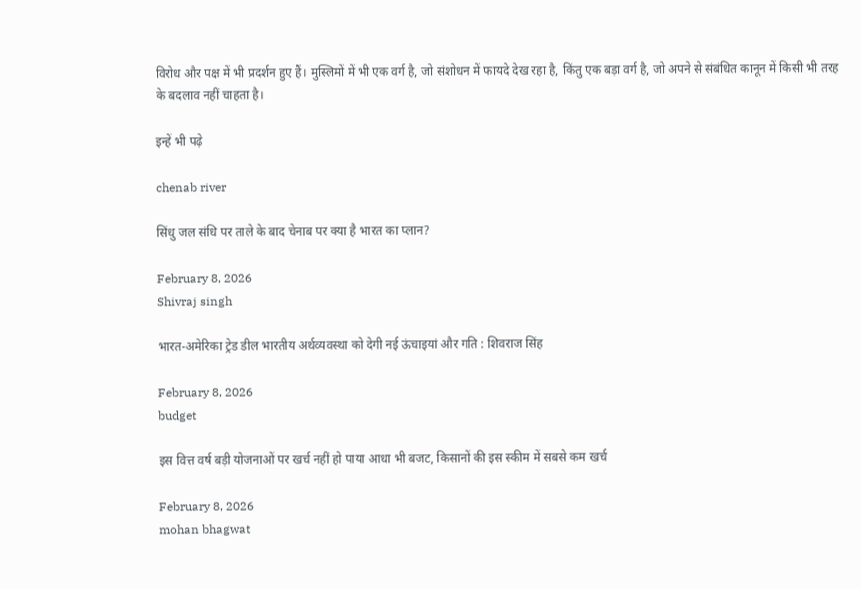विरोध और पक्ष में भी प्रदर्शन हुए हैं। मुस्लिमों में भी एक वर्ग है, जो संशोधन में फायदे देख रहा है, किंतु एक बड़ा वर्ग है, जो अपने से संबंधित कानून में किसी भी तरह के बदलाव नहीं चाहता है।

इन्हें भी पढ़े

chenab river

सिंधु जल संधि पर ताले के बाद चेनाब पर क्‍या है भारत का प्‍लान?

February 8, 2026
Shivraj singh

भारत-अमेरिका ट्रेड डील भारतीय अर्थव्यवस्था को देगी नई ऊंचाइयां और गति : शिवराज सिंह

February 8, 2026
budget

इस वित्त वर्ष बड़ी योजनाओं पर खर्च नहीं हो पाया आधा भी बजट, किसानों की इस स्कीम में सबसे कम खर्च

February 8, 2026
mohan bhagwat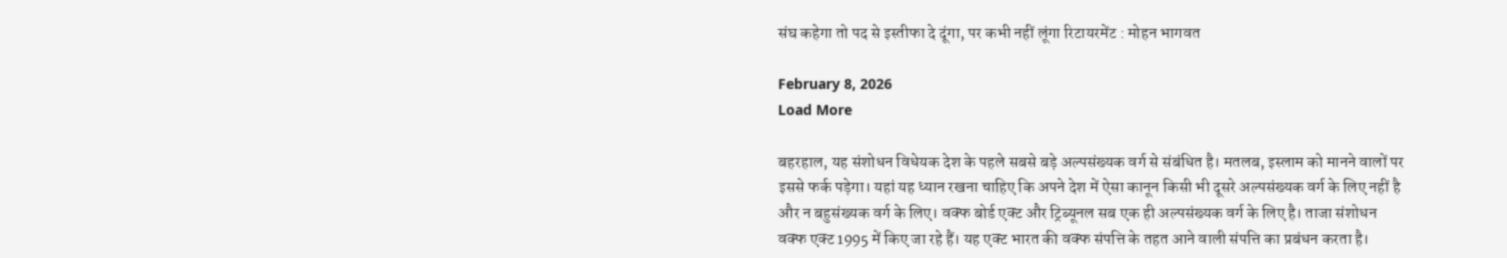संघ कहेगा तो पद से इस्तीफा दे दूंगा, पर कभी नहीं लूंगा रिटायरमेंट : मोहन भागवत

February 8, 2026
Load More

बहरहाल, यह संशोधन विधेयक देश के पहले सबसे बड़े अल्पसंख्यक वर्ग से संबंधित है। मतलब, इस्लाम को मानने वालों पर इससे फर्क पड़ेगा। यहां यह ध्यान रखना चाहिए कि अपने देश में ऐसा कानून किसी भी दूसरे अल्पसंख्यक वर्ग के लिए नहीं है और न बहुसंख्यक वर्ग के लिए। वक्फ बोर्ड एक्ट और ट्रिब्यूनल सब एक ही अल्पसंख्यक वर्ग के लिए है। ताजा संशोधन वक्फ एक्ट 1995 में किए जा रहे हैं। यह एक्ट भारत की वक्फ संपत्ति के तहत आने वाली संपत्ति का प्रबंधन करता है।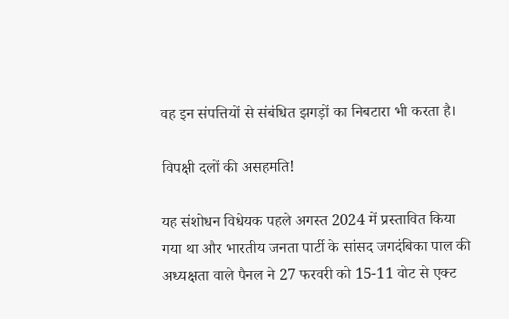वह इन संपत्तियों से संबंधित झगड़ों का निबटारा भी करता है।

विपक्षी दलों की असहमति!

यह संशोधन विधेयक पहले अगस्त 2024 में प्रस्तावित किया गया था और भारतीय जनता पार्टी के सांसद जगदंबिका पाल की अध्यक्षता वाले पैनल ने 27 फरवरी को 15-11 वोट से एक्ट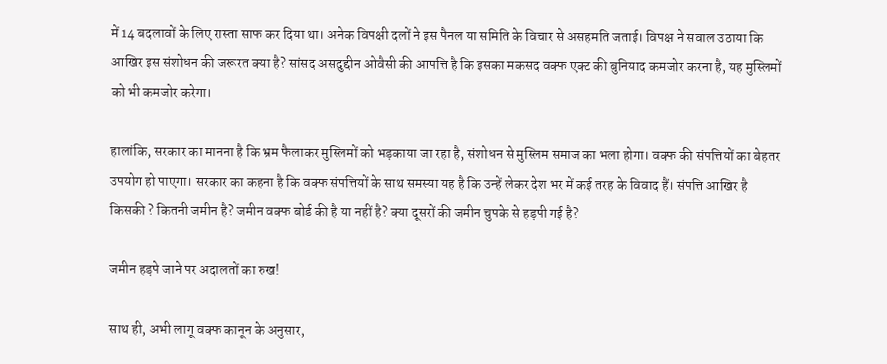में 14 बदलावों के लिए रास्ता साफ कर दिया था। अनेक विपक्षी दलों ने इस पैनल या समिति के विचार से असहमति जताई। विपक्ष ने सवाल उठाया कि आखिर इस संशोधन की जरूरत क्या है? सांसद असदुद्दीन ओवैसी की आपत्ति है कि इसका मकसद वक्फ एक्ट की बुनियाद कमजोर करना है, यह मुस्लिमों को भी कमजोर करेगा।

हालांकि, सरकार का मानना है कि भ्रम फैलाकर मुस्लिमों को भड़काया जा रहा है, संशोधन से मुस्लिम समाज का भला होगा। वक्फ की संपत्तियों का बेहतर उपयोग हो पाएगा। सरकार का कहना है कि वक्फ संपत्तियों के साथ समस्या यह है कि उन्हें लेकर देश भर में कई तरह के विवाद हैं। संपत्ति आखिर है किसकी ? कितनी जमीन है? जमीन वक्फ बोर्ड की है या नहीं है? क्या दूसरों की जमीन चुपके से हड़पी गई है?

जमीन हड़पे जाने पर अदालतों का रुख!

साथ ही, अभी लागू वक्फ कानून के अनुसार,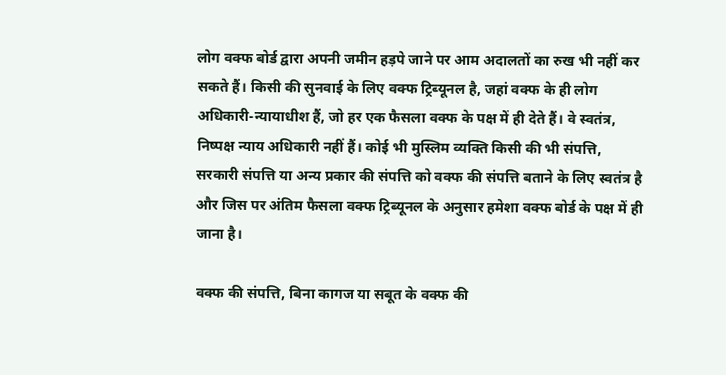लोग वक्फ बोर्ड द्वारा अपनी जमीन हड़पे जाने पर आम अदालतों का रुख भी नहीं कर सकते हैं। किसी की सुनवाई के लिए वक्फ ट्रिब्यूनल है, जहां वक्फ के ही लोग अधिकारी-न्यायाधीश हैं, जो हर एक फैसला वक्फ के पक्ष में ही देते हैं। वे स्वतंत्र, निष्पक्ष न्याय अधिकारी नहीं हैं। कोई भी मुस्लिम व्यक्ति किसी की भी संपत्ति, सरकारी संपत्ति या अन्य प्रकार की संपत्ति को वक्फ की संपत्ति बताने के लिए स्वतंत्र है और जिस पर अंतिम फैसला वक्फ ट्रिब्यूनल के अनुसार हमेशा वक्फ बोर्ड के पक्ष में ही जाना है।

वक्फ की संपत्ति, बिना कागज या सबूत के वक्फ की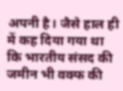अपनी है। जैसे हाल ही में कह दिया गया था कि भारतीय संसद की जमीन भी वक्फ की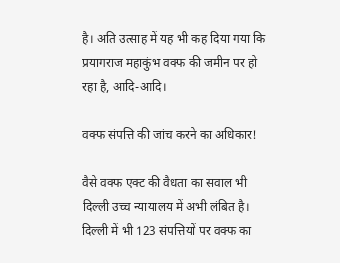है। अति उत्साह में यह भी कह दिया गया कि प्रयागराज महाकुंभ वक्फ की जमीन पर हो रहा है, आदि-आदि।

वक्फ संपत्ति की जांच करने का अधिकार!

वैसे वक्फ एक्ट की वैधता का सवाल भी दिल्ली उच्च न्यायालय में अभी लंबित है। दिल्ली में भी 123 संपत्तियों पर वक्फ का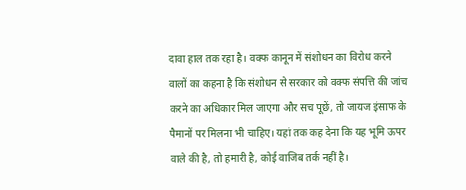दावा हाल तक रहा है। वक्फ कानून में संशोधन का विरोध करने वालों का कहना है कि संशोधन से सरकार को वक्फ संपत्ति की जांच करने का अधिकार मिल जाएगा और सच पूछें, तो जायज इंसाफ के पैमानों पर मिलना भी चाहिए। यहां तक कह देना कि यह भूमि ऊपर वाले की है, तो हमारी है, कोई वाजिब तर्क नहीं है।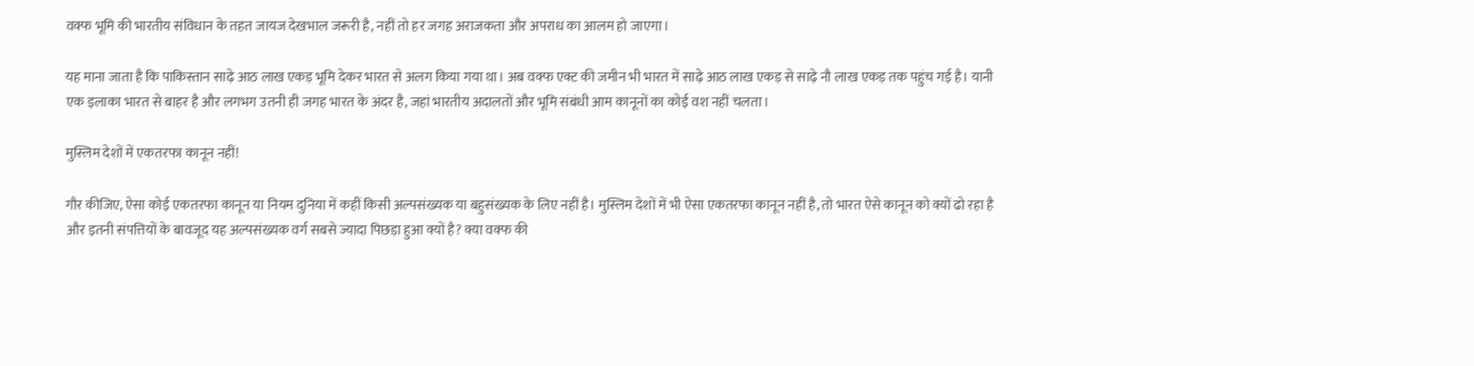वक्फ भूमि की भारतीय संविधान के तहत जायज देखभाल जरूरी है, नहीं तो हर जगह अराजकता और अपराध का आलम हो जाएगा।

यह माना जाता है कि पाकिस्तान साढ़े आठ लाख एकड़ भूमि देकर भारत से अलग किया गया था। अब वक्फ एक्ट की जमीन भी भारत में साढ़े आठ लाख एकड़ से साढ़े नौ लाख एकड़ तक पहुंच गई है। यानी एक इलाका भारत से बाहर है और लगभग उतनी ही जगह भारत के अंदर है, जहां भारतीय अदालतों और भूमि संबंधी आम कानूनों का कोई वश नहीं चलता।

मुस्लिम देशों में एकतरफा कानून नहीं!

गौर कीजिए, ऐसा कोई एकतरफा कानून या नियम दुनिया में कहीं किसी अल्पसंख्यक या बहुसंख्यक के लिए नहीं है। मुस्लिम देशों में भी ऐसा एकतरफा कानून नहीं है, तो भारत ऐसे कानून को क्यों ढो रहा है और इतनी संपत्तियों के बावजूद यह अल्पसंख्यक वर्ग सबसे ज्यादा पिछड़ा हुआ क्यों है? क्या वक्फ की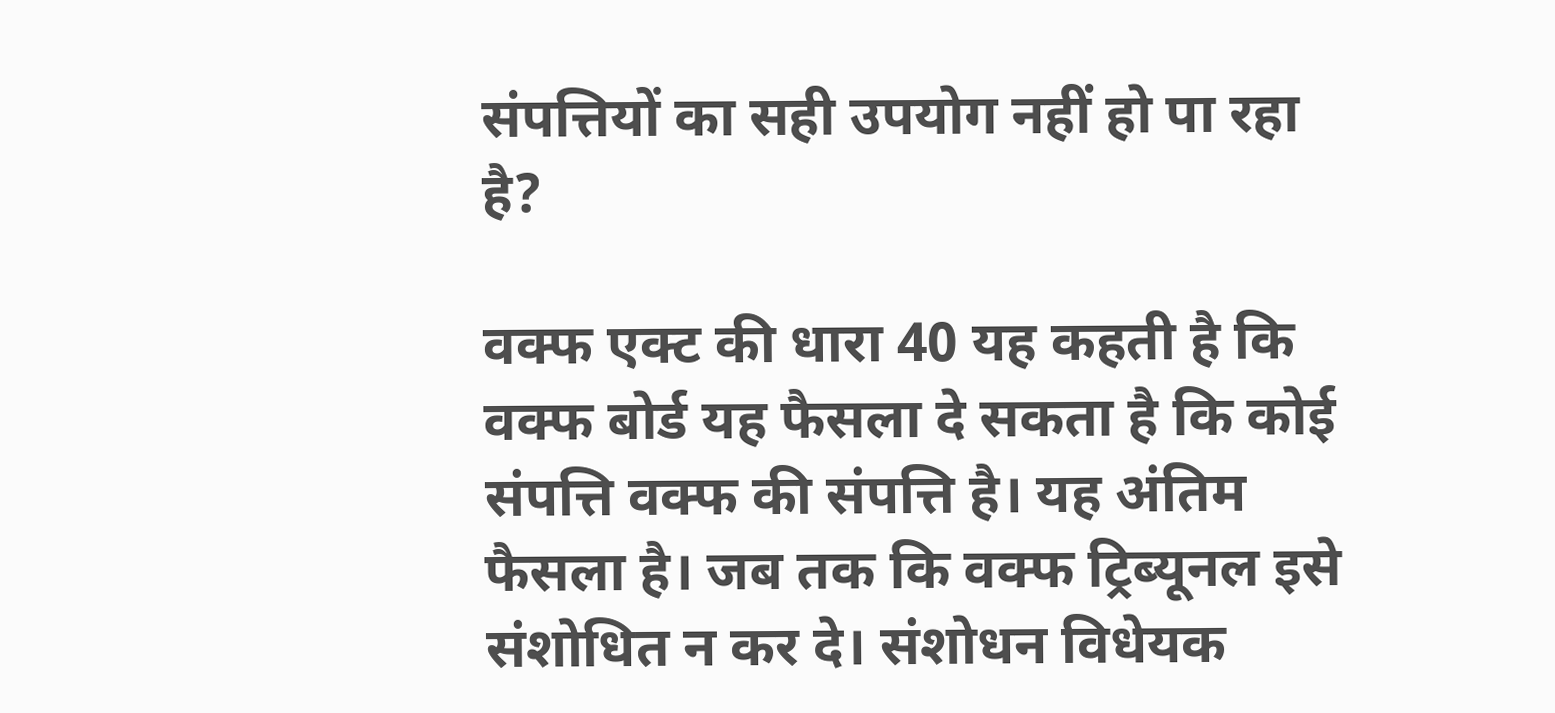संपत्तियों का सही उपयोग नहीं हो पा रहा है?

वक्फ एक्ट की धारा 40 यह कहती है कि वक्फ बोर्ड यह फैसला दे सकता है कि कोई संपत्ति वक्फ की संपत्ति है। यह अंतिम फैसला है। जब तक कि वक्फ ट्रिब्यूनल इसे संशोधित न कर दे। संशोधन विधेयक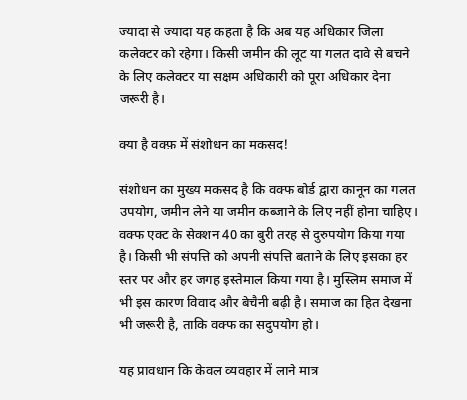ज्यादा से ज्यादा यह कहता है कि अब यह अधिकार जिला कलेक्टर को रहेगा। किसी जमीन की लूट या गलत दावे से बचने के लिए कलेक्टर या सक्षम अधिकारी को पूरा अधिकार देना जरूरी है।

क्या है वक्फ़ में संशोधन का मकसद!

संशोधन का मुख्य मकसद है कि वक्फ बोर्ड द्वारा कानून का गलत उपयोग, जमीन लेने या जमीन कब्जाने के लिए नहीं होना चाहिए। वक्फ एक्ट के सेक्शन 40 का बुरी तरह से दुरुपयोग किया गया है। किसी भी संपत्ति को अपनी संपत्ति बताने के लिए इसका हर स्तर पर और हर जगह इस्तेमाल किया गया है। मुस्लिम समाज में भी इस कारण विवाद और बेचैनी बढ़ी है। समाज का हित देखना भी जरूरी है, ताकि वक्फ का सदुपयोग हो।

यह प्रावधान कि केवल व्यवहार में लाने मात्र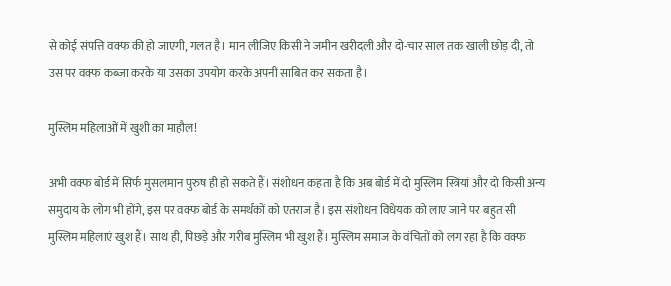से कोई संपत्ति वक्फ की हो जाएगी, गलत है। मान लीजिए किसी ने जमीन खरीदली और दो-चार साल तक खाली छोड़ दी, तो उस पर वक्फ कब्जा करके या उसका उपयोग करके अपनी साबित कर सकता है।

मुस्लिम महिलाओं में खुशी का माहौल!

अभी वक्फ बोर्ड में सिर्फ मुसलमान पुरुष ही हो सकते हैं। संशोधन कहता है कि अब बोर्ड में दो मुस्लिम स्त्रियां और दो किसी अन्य समुदाय के लोग भी होंगे, इस पर वक्फ बोर्ड के समर्थकों को एतराज है। इस संशोधन विधेयक को लाए जाने पर बहुत सी मुस्लिम महिलाएं खुश हैं। साथ ही, पिछड़े और गरीब मुस्लिम भी खुश हैं। मुस्लिम समाज के वंचितों को लग रहा है कि वक्फ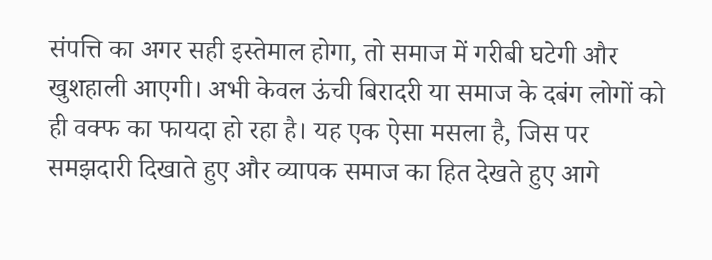संपत्ति का अगर सही इस्तेमाल होगा, तो समाज में गरीबी घटेगी और खुशहाली आएगी। अभी केवल ऊंची बिरादरी या समाज के दबंग लोगों को ही वक्फ का फायदा हो रहा है। यह एक ऐसा मसला है, जिस पर समझदारी दिखाते हुए और व्यापक समाज का हित देखते हुए आगे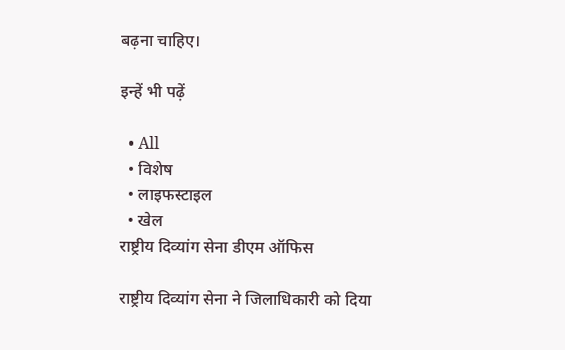बढ़ना चाहिए।

इन्हें भी पढ़ें

  • All
  • विशेष
  • लाइफस्टाइल
  • खेल
राष्ट्रीय दिव्यांग सेना डीएम ऑफिस

राष्ट्रीय दिव्यांग सेना ने जिलाधिकारी को दिया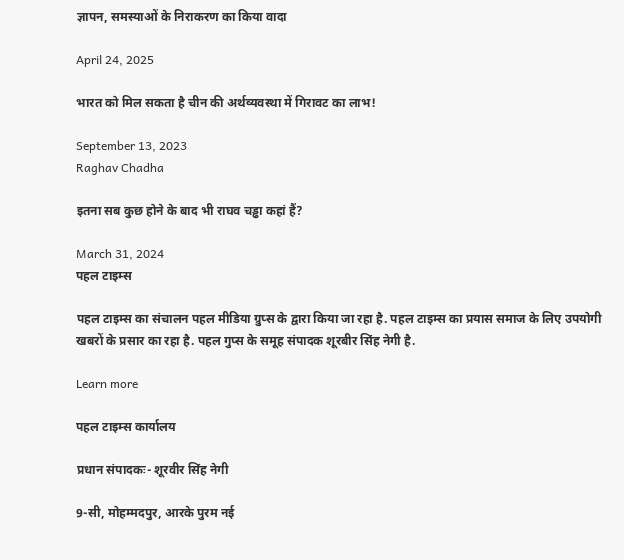ज्ञापन, समस्याओं के निराकरण का किया वादा

April 24, 2025

भारत को मिल सकता है चीन की अर्थव्यवस्था में गिरावट का लाभ!

September 13, 2023
Raghav Chadha

इतना सब कुछ होने के बाद भी राघव चड्ढा कहां हैं?

March 31, 2024
पहल टाइम्स

पहल टाइम्स का संचालन पहल मीडिया ग्रुप्स के द्वारा किया जा रहा है. पहल टाइम्स का प्रयास समाज के लिए उपयोगी खबरों के प्रसार का रहा है. पहल गुप्स के समूह संपादक शूरबीर सिंह नेगी है.

Learn more

पहल टाइम्स कार्यालय

प्रधान संपादकः- शूरवीर सिंह नेगी

9-सी, मोहम्मदपुर, आरके पुरम नई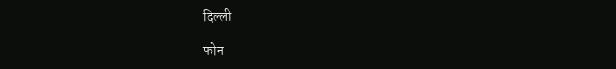दिल्ली

फोन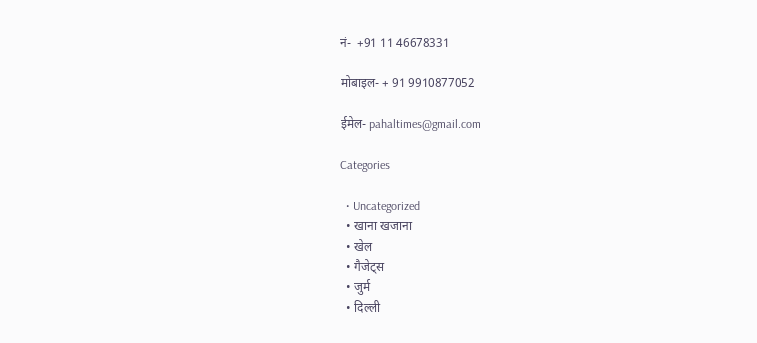नं-  +91 11 46678331

मोबाइल- + 91 9910877052

ईमेल- pahaltimes@gmail.com

Categories

  • Uncategorized
  • खाना खजाना
  • खेल
  • गैजेट्स
  • जुर्म
  • दिल्ली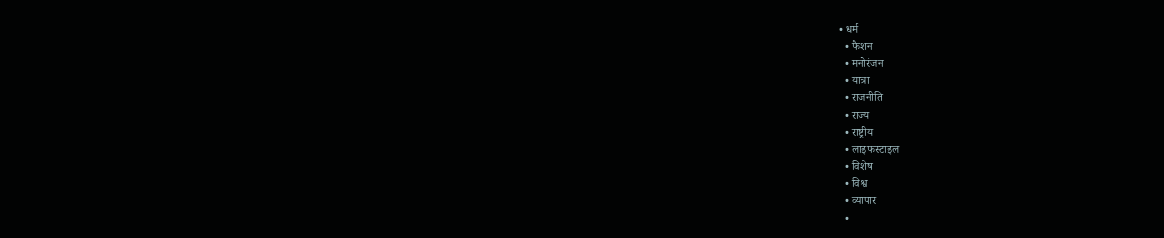• धर्म
  • फैशन
  • मनोरंजन
  • यात्रा
  • राजनीति
  • राज्य
  • राष्ट्रीय
  • लाइफस्टाइल
  • विशेष
  • विश्व
  • व्यापार
  •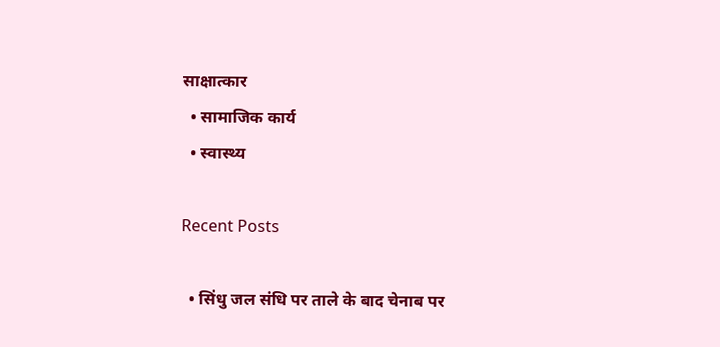साक्षात्कार
  • सामाजिक कार्य
  • स्वास्थ्य

Recent Posts

  • सिंधु जल संधि पर ताले के बाद चेनाब पर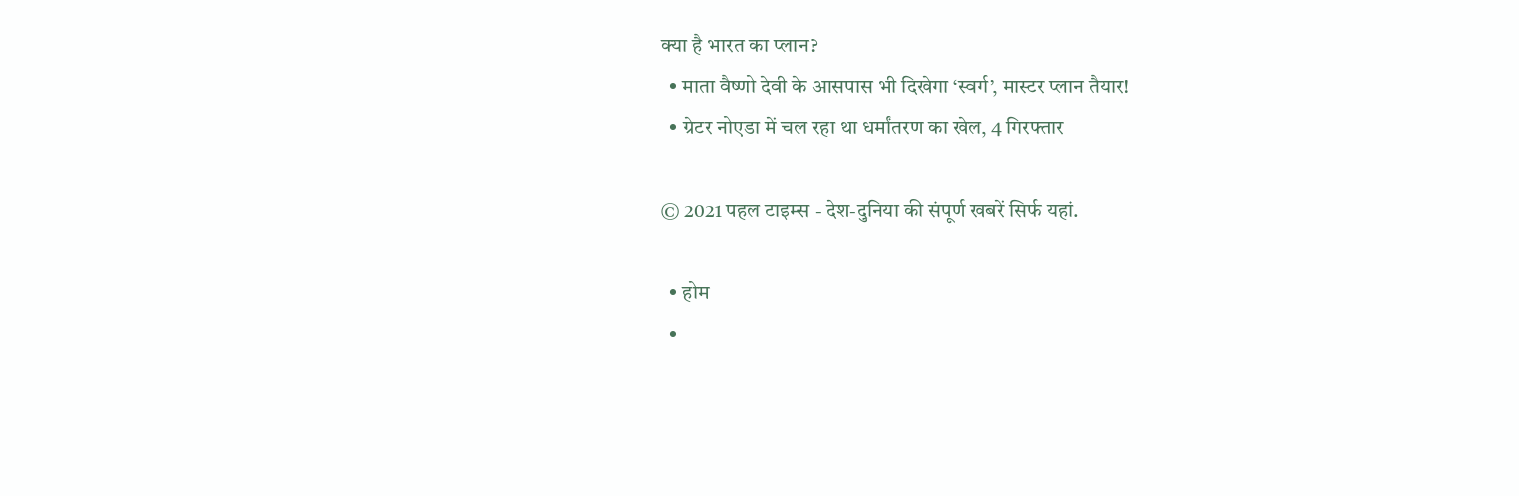क्‍या है भारत का प्‍लान?
  • माता वैष्णो देवी के आसपास भी दिखेगा ‘स्वर्ग’, मास्टर प्लान तैयार!
  • ग्रेटर नोएडा में चल रहा था धर्मांतरण का खेल, 4 गिरफ्तार

© 2021 पहल टाइम्स - देश-दुनिया की संपूर्ण खबरें सिर्फ यहां.

  • होम
  •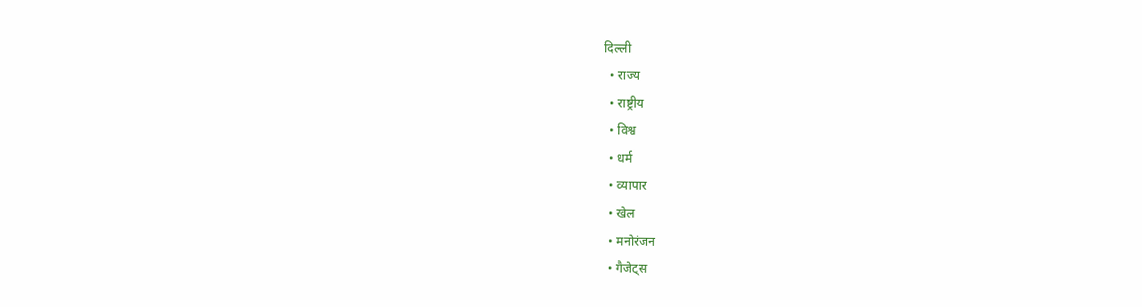दिल्ली
  • राज्य
  • राष्ट्रीय
  • विश्व
  • धर्म
  • व्यापार
  • खेल
  • मनोरंजन
  • गैजेट्स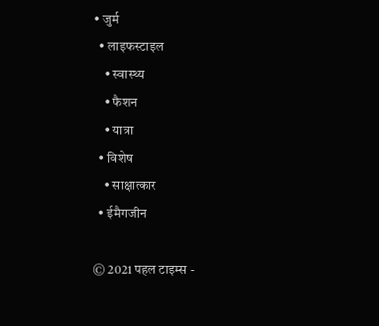• जुर्म
  • लाइफस्टाइल
    • स्वास्थ्य
    • फैशन
    • यात्रा
  • विशेष
    • साक्षात्कार
  • ईमैगजीन

© 2021 पहल टाइम्स -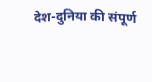देश-दुनिया की संपूर्ण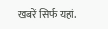खबरें सिर्फ यहां.